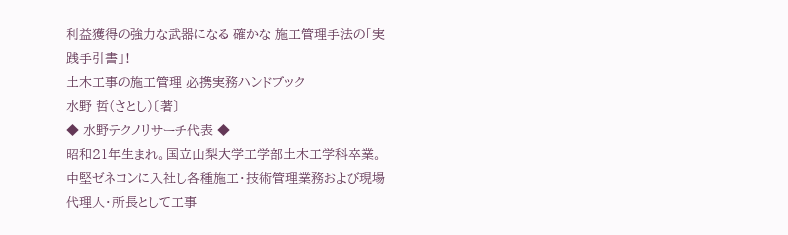利益獲得の強力な武器になる 確かな 施工管理手法の「実践手引書」!
土木工事の施工管理 必携実務ハンドブック
水野 哲(さとし)〔著〕
◆ 水野テクノリサーチ代表 ◆
昭和21年生まれ。国立山梨大学工学部土木工学科卒業。中堅ゼネコンに入社し各種施工・技術管理業務および現場代理人・所長として工事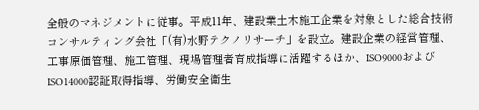全般のマネジメントに従事。平成11年、建設業土木施工企業を対象とした総合技術コンサルティング会社「(有)水野テクノリサーチ」を設立。建設企業の経営管理、工事原価管理、施工管理、現場管理者育成指導に活躍するほか、ISO9000およびISO14000認証取得指導、労働安全衛生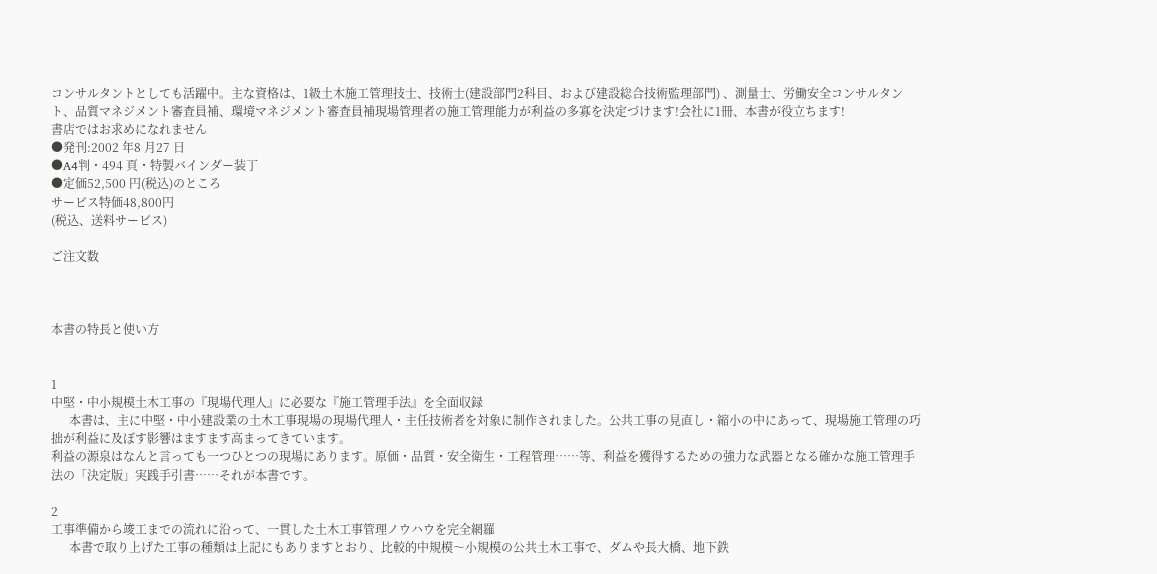コンサルタントとしても活躍中。主な資格は、1級土木施工管理技士、技術士(建設部門2科目、および建設総合技術監理部門) 、測量士、労働安全コンサルタント、品質マネジメント審査員補、環境マネジメント審査員補現場管理者の施工管理能力が利益の多寡を決定づけます!会社に1冊、本書が役立ちます!
書店ではお求めになれません
●発刊:2002 年8 月27 日
●A4判・494 頁・特製バインダー装丁
●定価52,500 円(税込)のところ
サービス特価48,800円
(税込、送料サービス)

ご注文数



本書の特長と使い方


1
中堅・中小規模土木工事の『現場代理人』に必要な『施工管理手法』を全面収録
      本書は、主に中堅・中小建設業の土木工事現場の現場代理人・主任技術者を対象に制作されました。公共工事の見直し・縮小の中にあって、現場施工管理の巧拙が利益に及ぼす影響はますます高まってきています。
利益の源泉はなんと言っても一つひとつの現場にあります。原価・品質・安全衛生・工程管理……等、利益を獲得するための強力な武器となる確かな施工管理手法の「決定版」実践手引書……それが本書です。

2
工事準備から竣工までの流れに沿って、一貫した土木工事管理ノウハウを完全網羅
      本書で取り上げた工事の種類は上記にもありますとおり、比較的中規模〜小規模の公共土木工事で、ダムや長大橋、地下鉄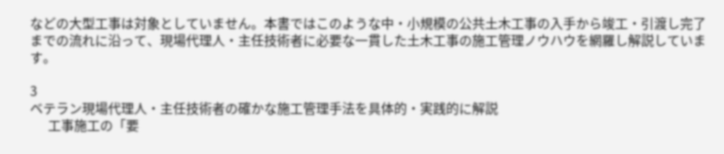などの大型工事は対象としていません。本書ではこのような中・小規模の公共土木工事の入手から竣工・引渡し完了までの流れに沿って、現場代理人・主任技術者に必要な一貫した土木工事の施工管理ノウハウを網羅し解説しています。

3
ベテラン現場代理人・主任技術者の確かな施工管理手法を具体的・実践的に解説
      工事施工の「要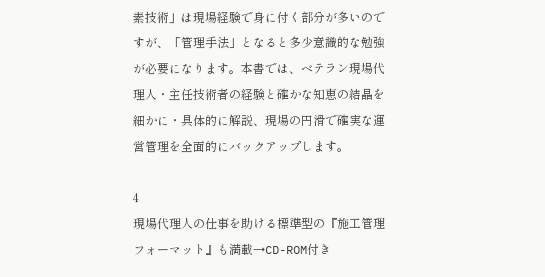素技術」は現場経験で身に付く部分が多いのですが、「管理手法」となると多少意識的な勉強が必要になります。本書では、ベテラン現場代理人・主任技術者の経験と確かな知恵の結晶を細かに・具体的に解説、現場の円滑で確実な運営管理を全面的にバックアップします。

4
現場代理人の仕事を助ける標準型の『施工管理フォーマット』も満載→CD-ROM付き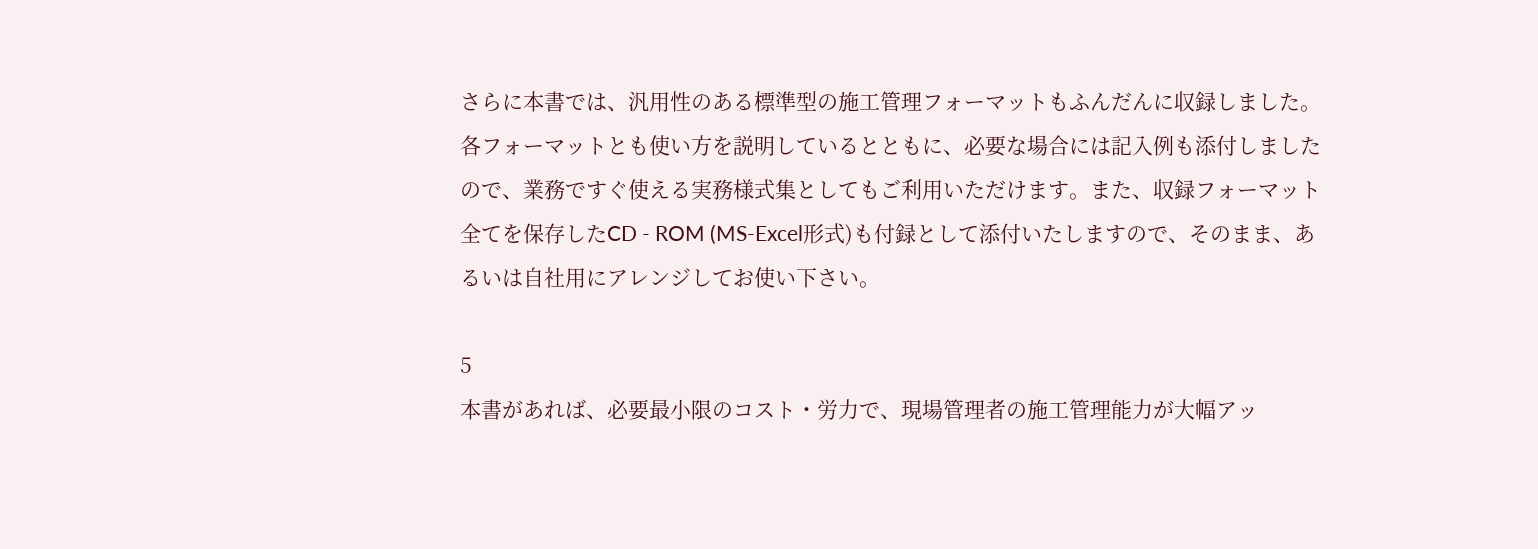さらに本書では、汎用性のある標準型の施工管理フォーマットもふんだんに収録しました。各フォーマットとも使い方を説明しているとともに、必要な場合には記入例も添付しましたので、業務ですぐ使える実務様式集としてもご利用いただけます。また、収録フォーマット全てを保存したCD - ROM (MS-Excel形式)も付録として添付いたしますので、そのまま、あるいは自社用にアレンジしてお使い下さい。

5
本書があれば、必要最小限のコスト・労力で、現場管理者の施工管理能力が大幅アッ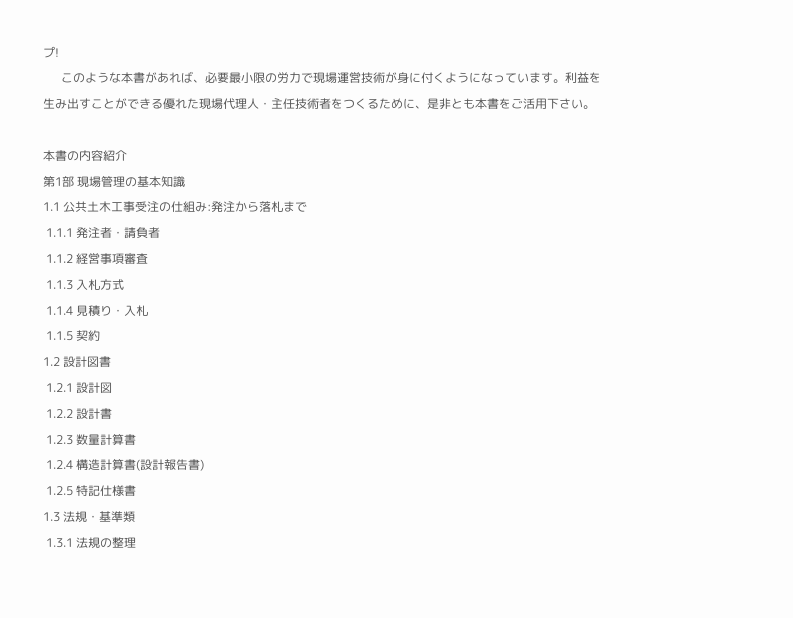プ!
      このような本書があれば、必要最小限の労力で現場運営技術が身に付くようになっています。利益を生み出すことができる優れた現場代理人・主任技術者をつくるために、是非とも本書をご活用下さい。

本書の内容紹介
第1部 現場管理の基本知識
1.1 公共土木工事受注の仕組み:発注から落札まで
 1.1.1 発注者・請負者
 1.1.2 経営事項審査
 1.1.3 入札方式
 1.1.4 見積り・入札
 1.1.5 契約
1.2 設計図書
 1.2.1 設計図
 1.2.2 設計書
 1.2.3 数量計算書
 1.2.4 構造計算書(設計報告書)
 1.2.5 特記仕様書
1.3 法規・基準類
 1.3.1 法規の整理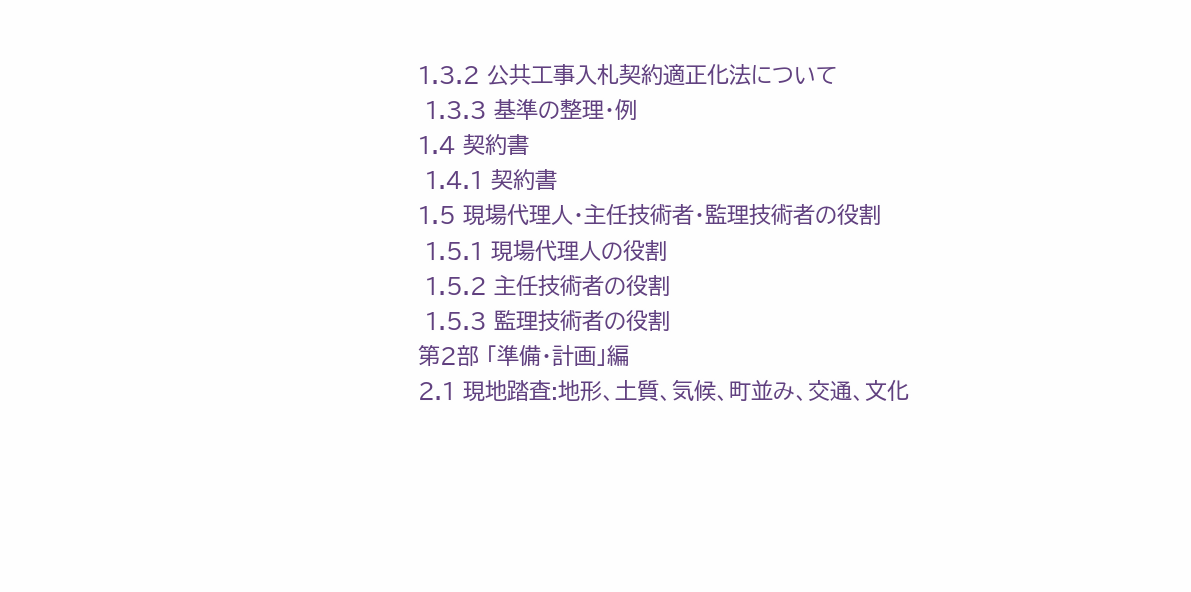1.3.2 公共工事入札契約適正化法について
 1.3.3 基準の整理・例
1.4 契約書
 1.4.1 契約書
1.5 現場代理人・主任技術者・監理技術者の役割
 1.5.1 現場代理人の役割
 1.5.2 主任技術者の役割
 1.5.3 監理技術者の役割
第2部 「準備・計画」編
2.1 現地踏査:地形、土質、気候、町並み、交通、文化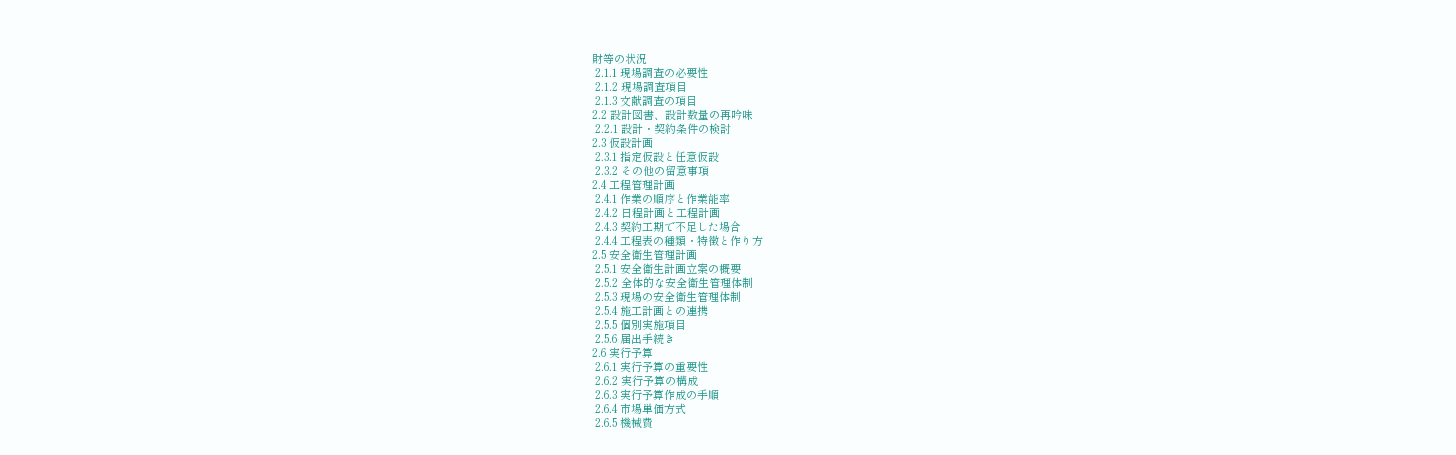財等の状況
 2.1.1 現場調査の必要性
 2.1.2 現場調査項目
 2.1.3 文献調査の項目
2.2 設計図書、設計数量の再吟味
 2.2.1 設計・契約条件の検討
2.3 仮設計画
 2.3.1 指定仮設と任意仮設
 2.3.2 その他の留意事項
2.4 工程管理計画
 2.4.1 作業の順序と作業能率
 2.4.2 日程計画と工程計画
 2.4.3 契約工期で不足した場合
 2.4.4 工程表の種類・特徴と作り方
2.5 安全衛生管理計画
 2.5.1 安全衛生計画立案の概要
 2.5.2 全体的な安全衛生管理体制
 2.5.3 現場の安全衛生管理体制
 2.5.4 施工計画との連携
 2.5.5 個別実施項目
 2.5.6 届出手続き
2.6 実行予算
 2.6.1 実行予算の重要性
 2.6.2 実行予算の構成
 2.6.3 実行予算作成の手順
 2.6.4 市場単価方式
 2.6.5 機械費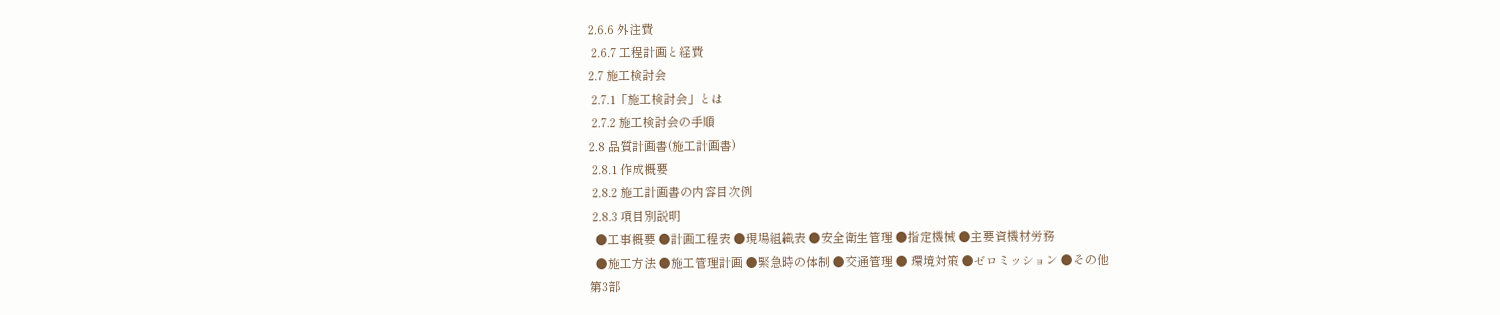2.6.6 外注費
 2.6.7 工程計画と経費
2.7 施工検討会
 2.7.1「施工検討会」とは
 2.7.2 施工検討会の手順
2.8 品質計画書(施工計画書)
 2.8.1 作成概要
 2.8.2 施工計画書の内容目次例
 2.8.3 項目別説明
  ●工事概要 ●計画工程表 ●現場組織表 ●安全衛生管理 ●指定機械 ●主要資機材労務
  ●施工方法 ●施工管理計画 ●緊急時の体制 ●交通管理 ● 環境対策 ●ゼロミッション ●その他
第3部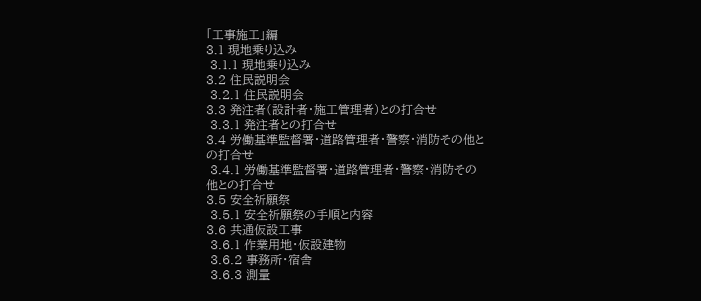「工事施工」編
3.1 現地乗り込み
 3.1.1 現地乗り込み
3.2 住民説明会
 3.2.1 住民説明会
3.3 発注者(設計者・施工管理者)との打合せ
 3.3.1 発注者との打合せ
3.4 労働基準監督署・道路管理者・警察・消防その他との打合せ
 3.4.1 労働基準監督署・道路管理者・警察・消防その他との打合せ
3.5 安全祈願祭
 3.5.1 安全祈願祭の手順と内容
3.6 共通仮設工事
 3.6.1 作業用地・仮設建物
 3.6.2 事務所・宿舎
 3.6.3 測量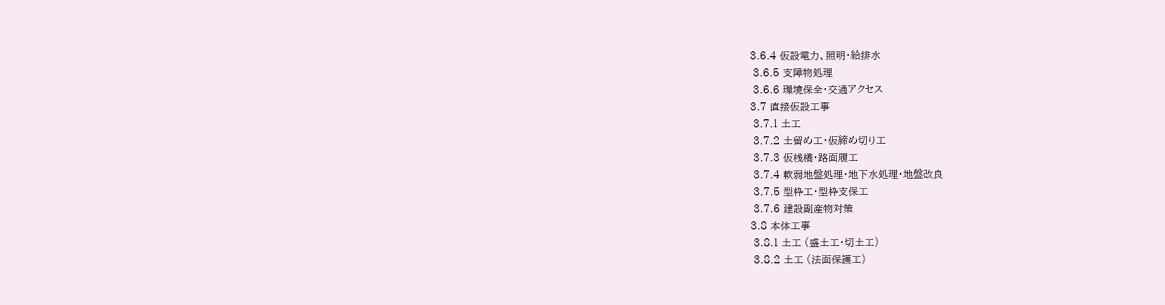3.6.4 仮設電力、照明・給排水
 3.6.5 支障物処理
 3.6.6 環境保全・交通アクセス
3.7 直接仮設工事
 3.7.1 土工
 3.7.2 土留め工・仮締め切り工
 3.7.3 仮桟橋・路面履工
 3.7.4 軟弱地盤処理・地下水処理・地盤改良
 3.7.5 型枠工・型枠支保工
 3.7.6 建設副産物対策
3.8 本体工事
 3.8.1 土工 (盛土工・切土工)
 3.8.2 土工 (法面保護工)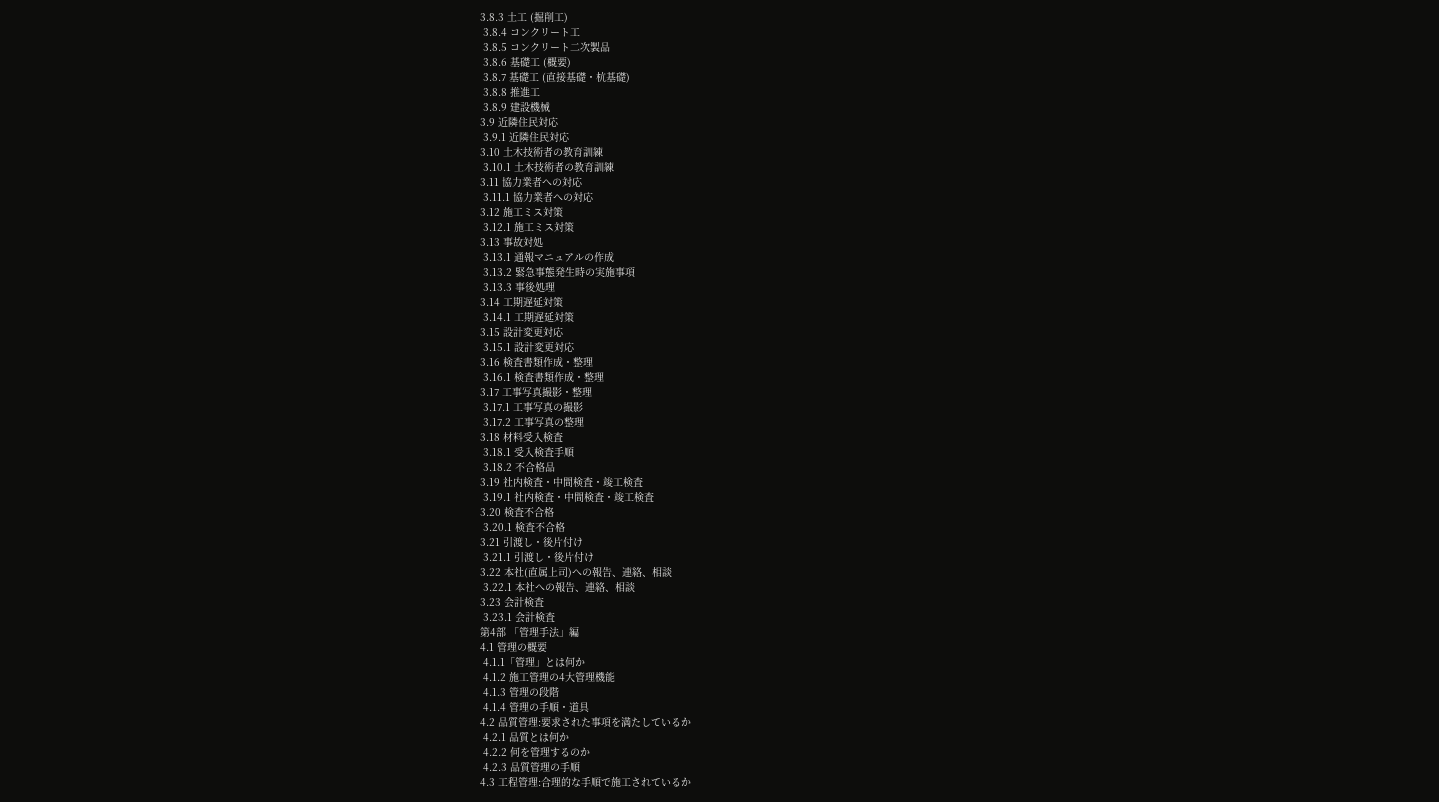3.8.3 土工 (掘削工)
 3.8.4 コンクリート工
 3.8.5 コンクリート二次製品
 3.8.6 基礎工 (概要)
 3.8.7 基礎工 (直接基礎・杭基礎)
 3.8.8 推進工
 3.8.9 建設機械
3.9 近隣住民対応
 3.9.1 近隣住民対応
3.10 土木技術者の教育訓練
 3.10.1 土木技術者の教育訓練
3.11 協力業者への対応
 3.11.1 協力業者への対応
3.12 施工ミス対策
 3.12.1 施工ミス対策
3.13 事故対処
 3.13.1 通報マニュアルの作成
 3.13.2 緊急事態発生時の実施事項
 3.13.3 事後処理
3.14 工期遅延対策
 3.14.1 工期遅延対策
3.15 設計変更対応
 3.15.1 設計変更対応
3.16 検査書類作成・整理
 3.16.1 検査書類作成・整理
3.17 工事写真撮影・整理
 3.17.1 工事写真の撮影
 3.17.2 工事写真の整理
3.18 材料受入検査
 3.18.1 受入検査手順
 3.18.2 不合格品
3.19 社内検査・中間検査・竣工検査
 3.19.1 社内検査・中間検査・竣工検査
3.20 検査不合格
 3.20.1 検査不合格
3.21 引渡し・後片付け
 3.21.1 引渡し・後片付け
3.22 本社(直属上司)への報告、連絡、相談
 3.22.1 本社への報告、連絡、相談
3.23 会計検査
 3.23.1 会計検査
第4部 「管理手法」編
4.1 管理の概要
 4.1.1「管理」とは何か
 4.1.2 施工管理の4大管理機能
 4.1.3 管理の段階
 4.1.4 管理の手順・道具
4.2 品質管理:要求された事項を満たしているか
 4.2.1 品質とは何か
 4.2.2 何を管理するのか
 4.2.3 品質管理の手順
4.3 工程管理:合理的な手順で施工されているか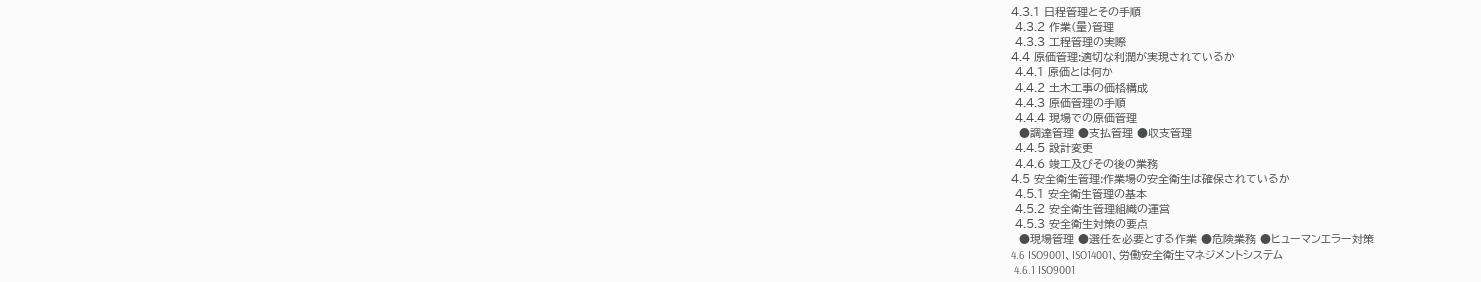4.3.1 日程管理とその手順
 4.3.2 作業(量)管理
 4.3.3 工程管理の実際
4.4 原価管理:適切な利潤が実現されているか
 4.4.1 原価とは何か
 4.4.2 土木工事の価格構成
 4.4.3 原価管理の手順
 4.4.4 現場での原価管理
  ●調達管理 ●支払管理 ●収支管理
 4.4.5 設計変更
 4.4.6 竣工及びその後の業務
4.5 安全衛生管理:作業場の安全衛生は確保されているか
 4.5.1 安全衛生管理の基本
 4.5.2 安全衛生管理組織の運営
 4.5.3 安全衛生対策の要点
  ●現場管理 ●選任を必要とする作業 ●危険業務 ●ヒューマンエラー対策
4.6 ISO9001、ISO14001、労働安全衛生マネジメントシステム
 4.6.1 ISO9001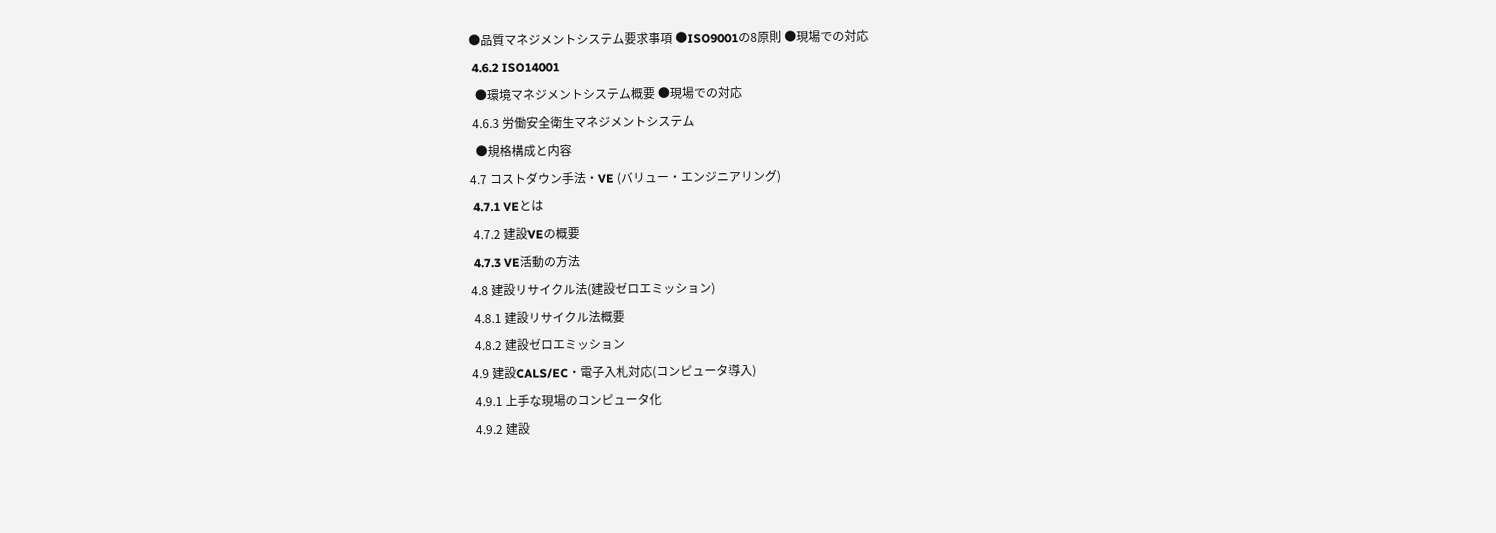●品質マネジメントシステム要求事項 ●ISO9001の8原則 ●現場での対応
 4.6.2 ISO14001
  ●環境マネジメントシステム概要 ●現場での対応
 4.6.3 労働安全衛生マネジメントシステム
  ●規格構成と内容
4.7 コストダウン手法・VE (バリュー・エンジニアリング)
 4.7.1 VEとは
 4.7.2 建設VEの概要
 4.7.3 VE活動の方法
4.8 建設リサイクル法(建設ゼロエミッション)
 4.8.1 建設リサイクル法概要
 4.8.2 建設ゼロエミッション
4.9 建設CALS/EC・電子入札対応(コンピュータ導入)
 4.9.1 上手な現場のコンピュータ化
 4.9.2 建設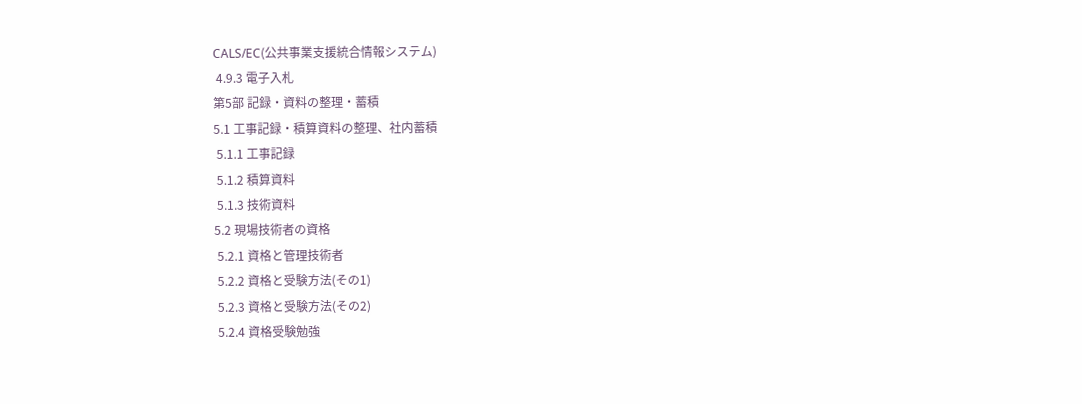CALS/EC(公共事業支援統合情報システム)
 4.9.3 電子入札
第5部 記録・資料の整理・蓄積
5.1 工事記録・積算資料の整理、社内蓄積
 5.1.1 工事記録
 5.1.2 積算資料
 5.1.3 技術資料
5.2 現場技術者の資格
 5.2.1 資格と管理技術者
 5.2.2 資格と受験方法(その1)
 5.2.3 資格と受験方法(その2)
 5.2.4 資格受験勉強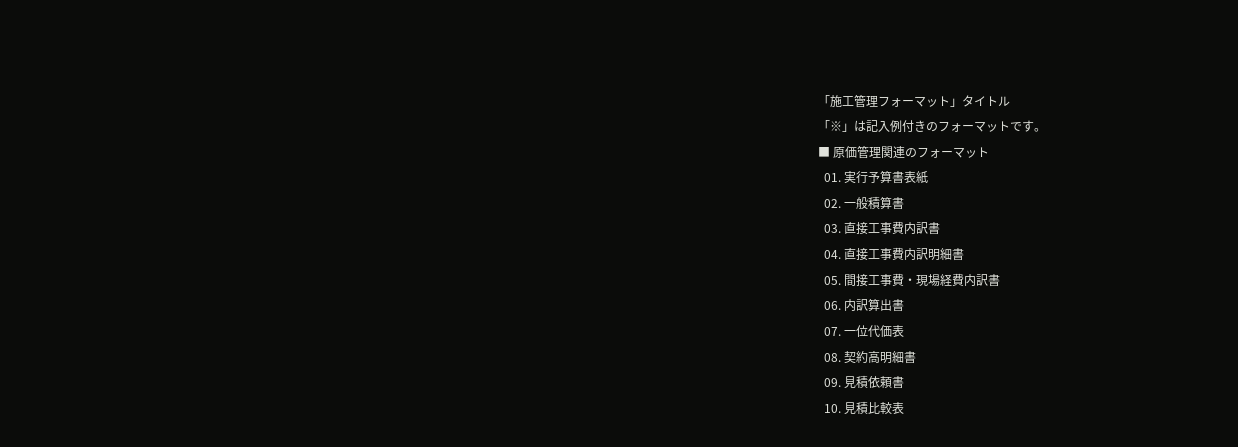「施工管理フォーマット」タイトル
「※」は記入例付きのフォーマットです。
■ 原価管理関連のフォーマット
  01. 実行予算書表紙
  02. 一般積算書
  03. 直接工事費内訳書
  04. 直接工事費内訳明細書
  05. 間接工事費・現場経費内訳書
  06. 内訳算出書
  07. 一位代価表
  08. 契約高明細書
  09. 見積依頼書
  10. 見積比較表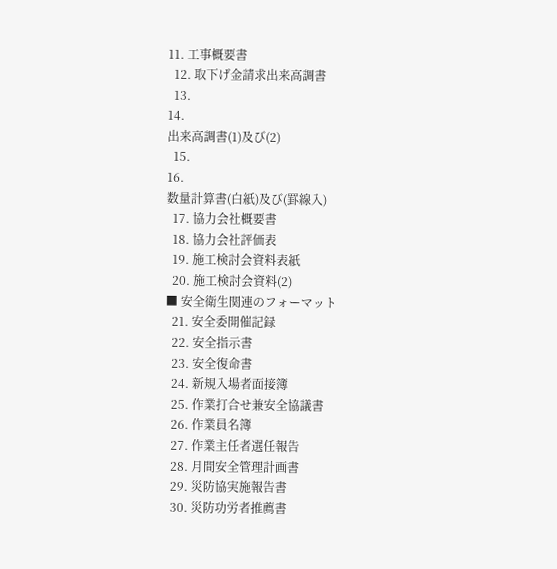11. 工事概要書
  12. 取下げ金請求出来高調書
  13.
14.
出来高調書(1)及び(2)
  15.
16.
数量計算書(白紙)及び(罫線入)
  17. 協力会社概要書
  18. 協力会社評価表
  19. 施工検討会資料表紙
  20. 施工検討会資料(2)
■ 安全衛生関連のフォーマット
  21. 安全委開催記録
  22. 安全指示書
  23. 安全復命書
  24. 新規入場者面接簿
  25. 作業打合せ兼安全協議書
  26. 作業員名簿
  27. 作業主任者選任報告
  28. 月間安全管理計画書
  29. 災防協実施報告書
  30. 災防功労者推薦書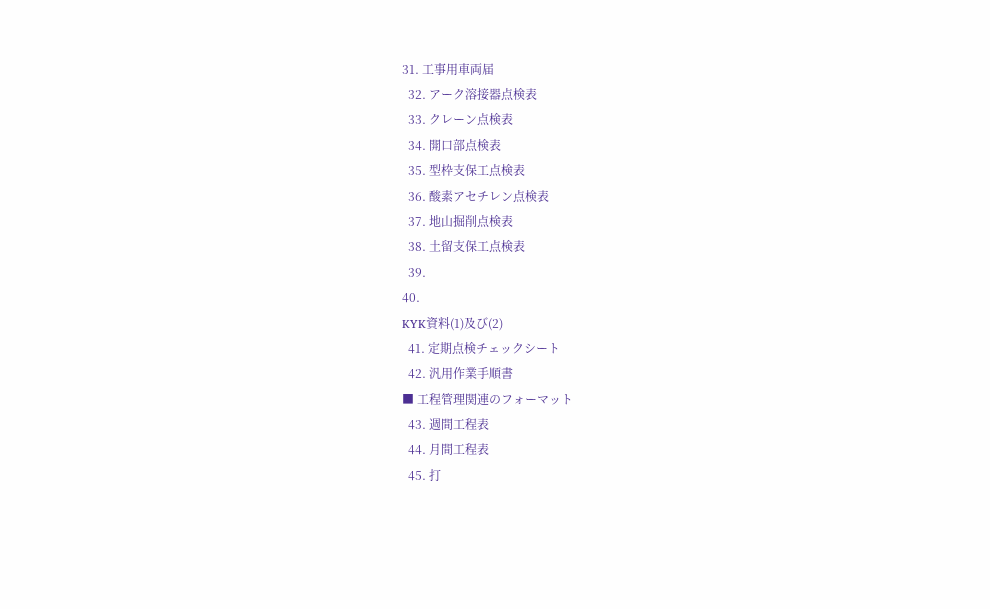31. 工事用車両届
  32. アーク溶接器点検表
  33. クレーン点検表
  34. 開口部点検表
  35. 型枠支保工点検表
  36. 酸素アセチレン点検表
  37. 地山掘削点検表
  38. 土留支保工点検表
  39.
40.
KYK資料(1)及び(2)
  41. 定期点検チェックシート
  42. 汎用作業手順書
■ 工程管理関連のフォーマット
  43. 週間工程表
  44. 月間工程表
  45. 打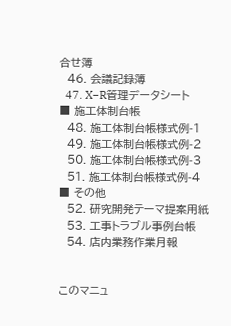合せ簿
  46. 会議記録簿
  47. X−R管理データシート
■ 施工体制台帳
  48. 施工体制台帳様式例-1
  49. 施工体制台帳様式例-2
  50. 施工体制台帳様式例-3
  51. 施工体制台帳様式例-4
■ その他
  52. 研究開発テーマ提案用紙
  53. 工事トラブル事例台帳
  54. 店内業務作業月報


このマニュ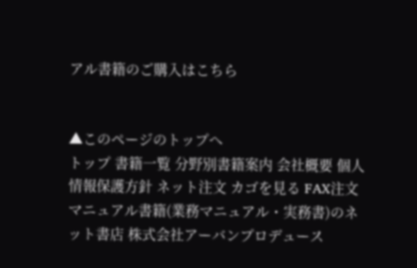アル書籍のご購入はこちら


▲このページのトップへ
トップ 書籍一覧 分野別書籍案内 会社概要 個人情報保護方針 ネット注文 カゴを見る FAX注文
マニュアル書籍(業務マニュアル・実務書)のネット書店 株式会社アーバンプロデュース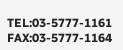TEL:03-5777-1161 FAX:03-5777-1164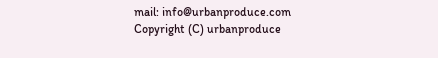mail: info@urbanproduce.com
Copyright (C) urbanproduce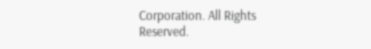Corporation. All Rights Reserved.